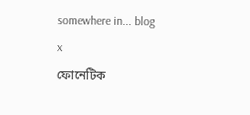somewhere in... blog
x
ফোনেটিক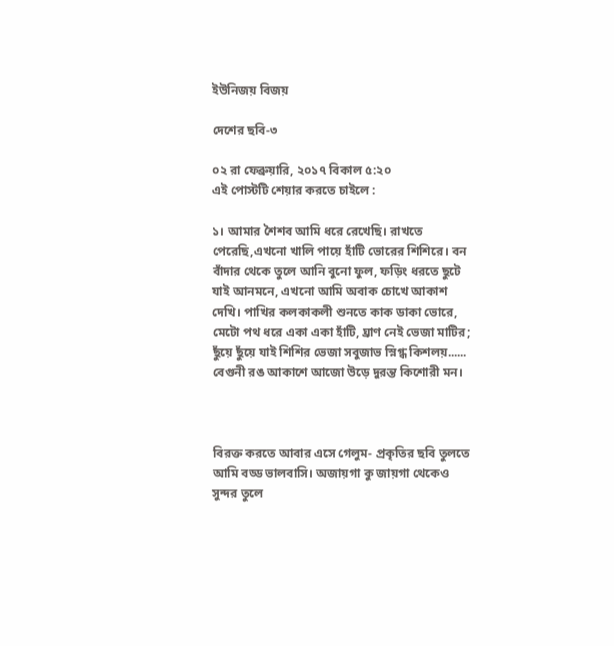ইউনিজয় বিজয়

দেশের ছবি-৩

০২ রা ফেব্রুয়ারি, ২০১৭ বিকাল ৫:২০
এই পোস্টটি শেয়ার করতে চাইলে :

১। আমার শৈশব আমি ধরে রেখেছি। রাখতে পেরেছি,এখনো খালি পায়ে হাঁটি ভোরের শিশিরে। বন বাঁদার থেকে তুলে আনি বুনো ফুল, ফড়িং ধরতে ছুটে যাই আনমনে, এখনো আমি অবাক চোখে আকাশ দেখি। পাখির কলকাকলী শুনতে কাক ডাকা ভোরে, মেটো পথ ধরে একা একা হাঁটি, ঘ্রাণ নেই ভেজা মাটির; ছুঁয়ে ছুঁয়ে যাই শিশির ভেজা সবুজাভ স্নিগ্ধ কিশলয়...... বেগুনী রঙ আকাশে আজো উড়ে দুরন্ত কিশোরী মন।



বিরক্ত করতে আবার এসে গেলুম- প্রকৃতির ছবি তুলতে আমি বড্ড ভালবাসি। অজায়গা কু জায়গা থেকেও সুন্দর তুলে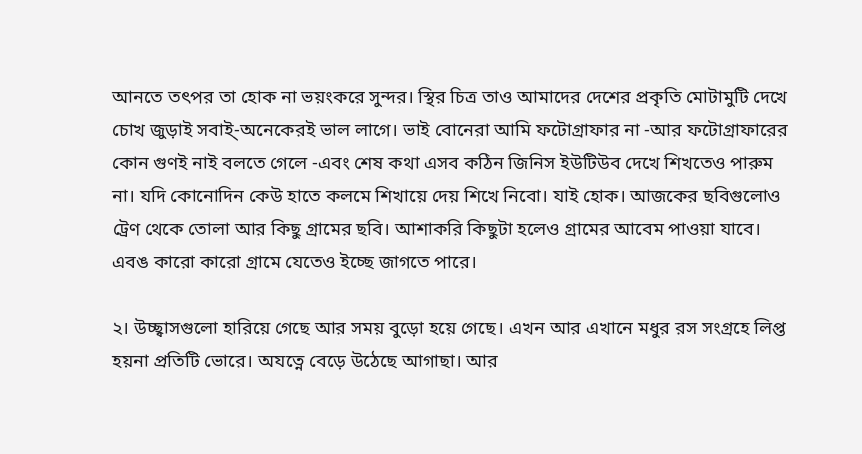আনতে তৎপর তা হোক না ভয়ংকরে সুন্দর। স্থির চিত্র তাও আমাদের দেশের প্রকৃতি মোটামুটি দেখে চোখ জুড়াই সবাই্-অনেকেরই ভাল লাগে। ভাই বোনেরা আমি ফটোগ্রাফার না -আর ফটোগ্রাফারের কোন গুণই নাই বলতে গেলে -এবং শেষ কথা এসব কঠিন জিনিস ইউটিউব দেখে শিখতেও পারুম না। যদি কোনোদিন কেউ হাতে কলমে শিখায়ে দেয় শিখে নিবো। যাই হোক। আজকের ছবিগুলোও ট্রেণ থেকে তোলা আর কিছু গ্রামের ছবি। আশাকরি কিছুটা হলেও গ্রামের আবেম পাওয়া যাবে। এবঙ কারো কারো গ্রামে যেতেও ইচ্ছে জাগতে পারে।

২। উচ্ছ্বাসগুলো হারিয়ে গেছে আর সময় বুড়ো হয়ে গেছে। এখন আর এখানে মধুর রস সংগ্রহে লিপ্ত হয়না প্রতিটি ভোরে। অযত্নে বেড়ে উঠেছে আগাছা। আর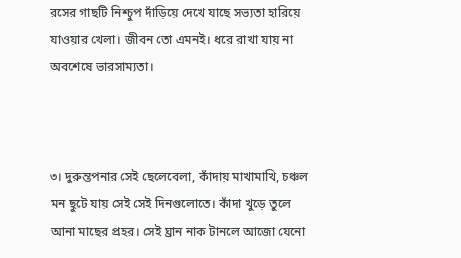রসের গাছটি নিশ্চুপ দাঁড়িয়ে দেখে যাছে সভ্যতা হারিয়ে যাওয়ার খেলা। জীবন তো এমনই। ধরে রাখা যায় না অবশেষে ভারসাম্যতা।



৩। দুরুন্তপনার সেই ছেলেবেলা, কাঁদায় মাখামাখি, চঞ্চল মন ছুটে যায় সেই সেই দিনগুলোতে। কাঁদা খুড়ে তুলে আনা মাছের প্রহর। সেই ঘ্রান নাক টানলে আজো যেনো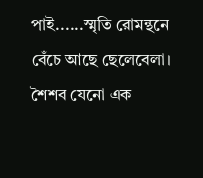পাই......স্মৃতি রোমন্থনে বেঁচে আছে ছেলেবেলা। শৈশব যেনো এক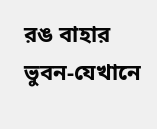রঙ বাহার ভুবন-যেখানে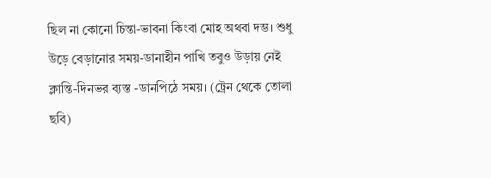ছিল না কোনো চিন্তা-ভাবনা কিংবা মোহ অথবা দম্ভ। শুধু উড়ে বেড়ানোর সময়-ডানাহীন পাখি তবুও উড়ায় নেই ক্লান্তি-দিনভর ব্যস্ত -ডানপিঠে সময়। (ট্রেন থেকে তোলা ছবি)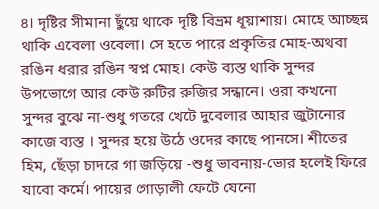৪। দৃষ্টির সীমানা ছুঁয়ে থাকে দৃষ্টি বিভ্রম ধূয়াশায়। মোহে আচ্ছন্ন থাকি এবেলা ওবেলা। সে হতে পারে প্রকৃতির মোহ-অথবা রঙিন ধরার রঙিন স্বপ্ন মোহ। কেউ ব্যস্ত থাকি সুন্দর উপভোগে আর কেউ রুটির রুজির সন্ধানে। ওরা কখনো সুন্দর বুঝে না-শুধু গতরে খেটে দুবেলার আহার জুটানোর কাজে ব্যস্ত । সুন্দর হয়ে উঠে ওদের কাছে পানসে। শীতের হিম, ছেঁড়া চাদরে গা জড়িয়ে -শুধু ভাবনায়-ভোর হলেই ফিরে যাবো কর্মে। পায়ের গোড়ালী ফেটে যেনো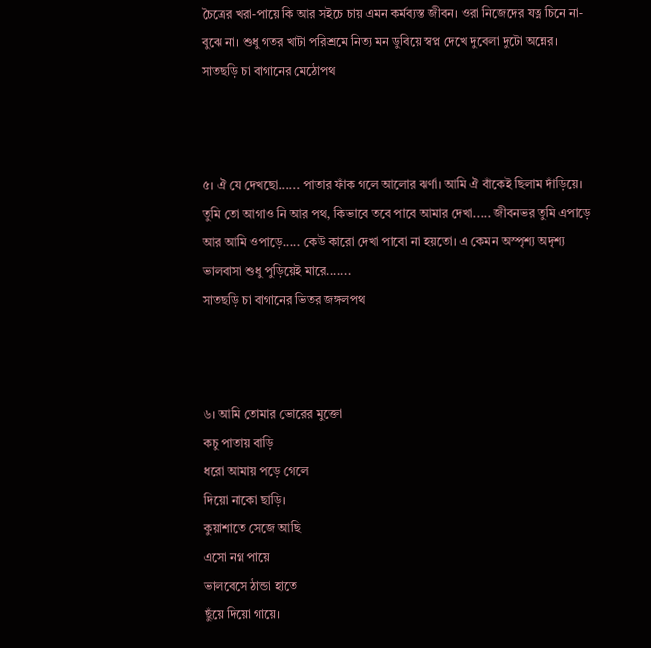চৈত্রের খরা-পায়ে কি আর সইচে চায় এমন কর্মব্যস্ত জীবন। ওরা নিজেদের যত্ন চিনে না-বুঝে না। শুধু গতর খাটা পরিশ্রমে নিত্য মন ডুবিয়ে স্বপ্ন দেখে দুবেলা দুটো অন্নের।
সাতছড়ি চা বাগানের মেঠোপথ



৫। ঐ যে দেখছো...... পাতার ফাঁক গলে আলোর ঝর্ণা। আমি ঐ বাঁকেই ছিলাম দাঁড়িয়ে। তুমি তো আগাও নি আর পথ, কিভাবে তবে পাবে আমার দেখা..... জীবনভর তুমি এপাড়ে আর আমি ওপাড়ে..... কেউ কারো দেখা পাবো না হয়তো। এ কেমন অস্পৃশ্য অদৃশ্য ভালবাসা শুধু পুড়িয়েই মারে.......
সাতছড়ি চা বাগানের ভিতর জঙ্গলপথ



৬। আমি তোমার ভোরের মুক্তো
কচু পাতায় বাড়ি
ধরো আমায় পড়ে গেলে
দিয়ো নাকো ছাড়ি।
কুয়াশাতে সেজে আছি
এসো নগ্ন পায়ে
ভালবেসে ঠান্ডা হাতে
ছুঁয়ে দিয়ো গায়ে।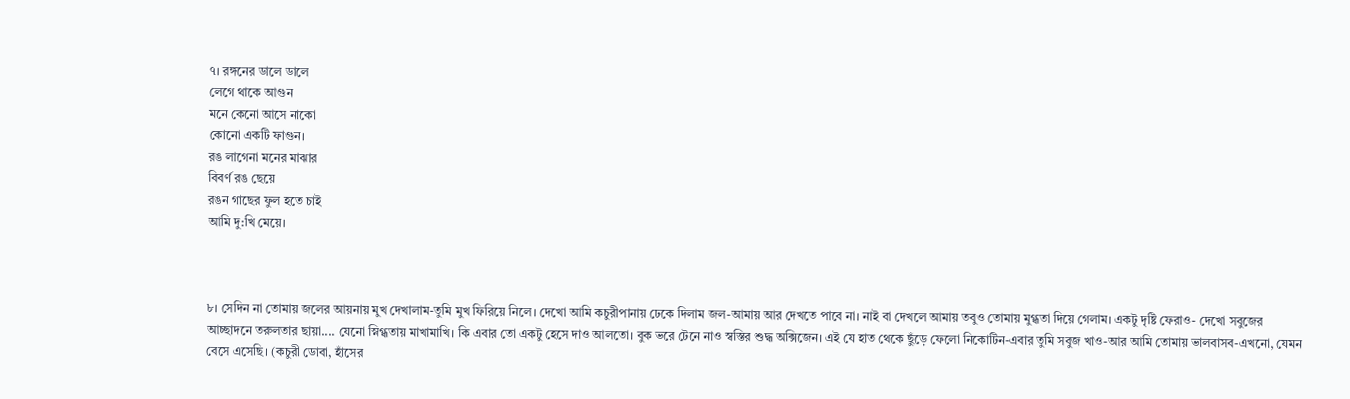৭। রঙ্গনের ডালে ডালে
লেগে থাকে আগুন
মনে কেনো আসে নাকো
কোনো একটি ফাগুন।
রঙ লাগেনা মনের মাঝার
বিবর্ণ রঙ ছেয়ে
রঙন গাছের ফুল হতে চাই
আমি দু:খি মেয়ে।



৮। সেদিন না তোমায় জলের আয়নায় মুখ দেখালাম-তুমি মুখ ফিরিয়ে নিলে। দেখো আমি কচুরীপানায় ঢেকে দিলাম জল-আমায় আর দেখতে পাবে না। নাই বা দেখলে আমায় তবুও তোমায় মুগ্ধতা দিয়ে গেলাম। একটু দৃষ্টি ফেরাও- দেখো সবুজের আচ্ছাদনে তরুলতার ছায়া.... যেনো স্নিগ্ধতায় মাখামাখি। কি এবার তো একটু হেসে দাও আলতো। বুক ভরে টেনে নাও স্বস্তির শুদ্ধ অক্সিজেন। এই যে হাত থেকে ছুঁড়ে ফেলো নিকোটিন-এবার তুমি সবুজ খাও-আর আমি তোমায় ভালবাসব-এখনো, যেমন বেসে এসেছি। (কচুরী ডোবা, হাঁসের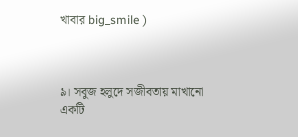খাবার big_smile )



৯। সবুজ হলুদে সজীবতায় মাখানো একটি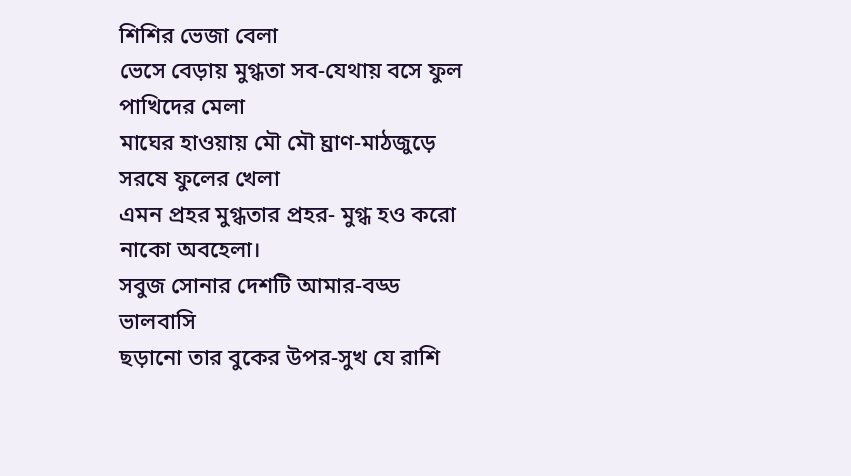শিশির ভেজা বেলা
ভেসে বেড়ায় মুগ্ধতা সব-যেথায় বসে ফুল পাখিদের মেলা
মাঘের হাওয়ায় মৌ মৌ ঘ্রাণ-মাঠজুড়ে সরষে ফুলের খেলা
এমন প্রহর মুগ্ধতার প্রহর- মুগ্ধ হও করো নাকো অবহেলা।
সবুজ সোনার দেশটি আমার-বড্ড ভালবাসি
ছড়ানো তার বুকের উপর-সুখ যে রাশি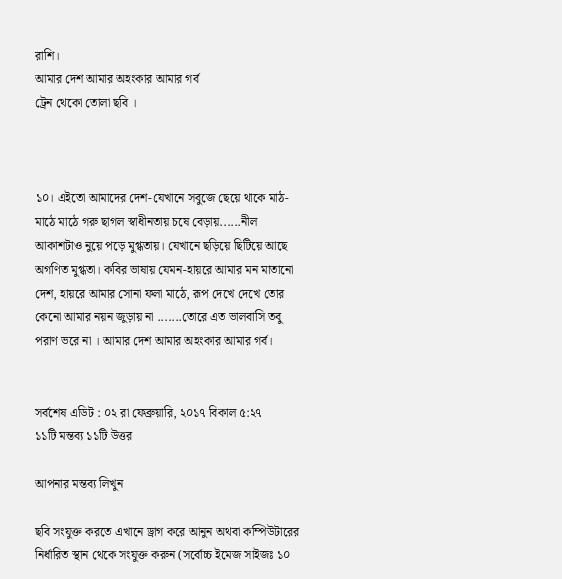রাশি।
আমার দেশ আমার অহংকার আমার গর্ব
ট্রেন থেকো তোলা ছবি ।



১০। এইতো আমাদের দেশ-যেখানে সবুজে ছেয়ে থাকে মাঠ-মাঠে মাঠে গরু ছাগল স্বাধীনতায় চষে বেড়ায়......নীল আকাশটাও নুয়ে পড়ে মুগ্ধতায়। যেখানে ছড়িয়ে ছিটিয়ে আছে অগণিত মুগ্ধতা। কবির ভাষায় যেমন-হায়রে আমার মন মাতানো দেশ, হায়রে আমার সোনা ফলা মাঠে, রূপ দেখে দেখে তোর কেনো আমার নয়ন জুড়ায় না .......তোরে এত ভালবাসি তবু পরাণ ভরে না । আমার দেশ আমার অহংকার আমার গর্ব।


সর্বশেষ এডিট : ০২ রা ফেব্রুয়ারি, ২০১৭ বিকাল ৫:২৭
১১টি মন্তব্য ১১টি উত্তর

আপনার মন্তব্য লিখুন

ছবি সংযুক্ত করতে এখানে ড্রাগ করে আনুন অথবা কম্পিউটারের নির্ধারিত স্থান থেকে সংযুক্ত করুন (সর্বোচ্চ ইমেজ সাইজঃ ১০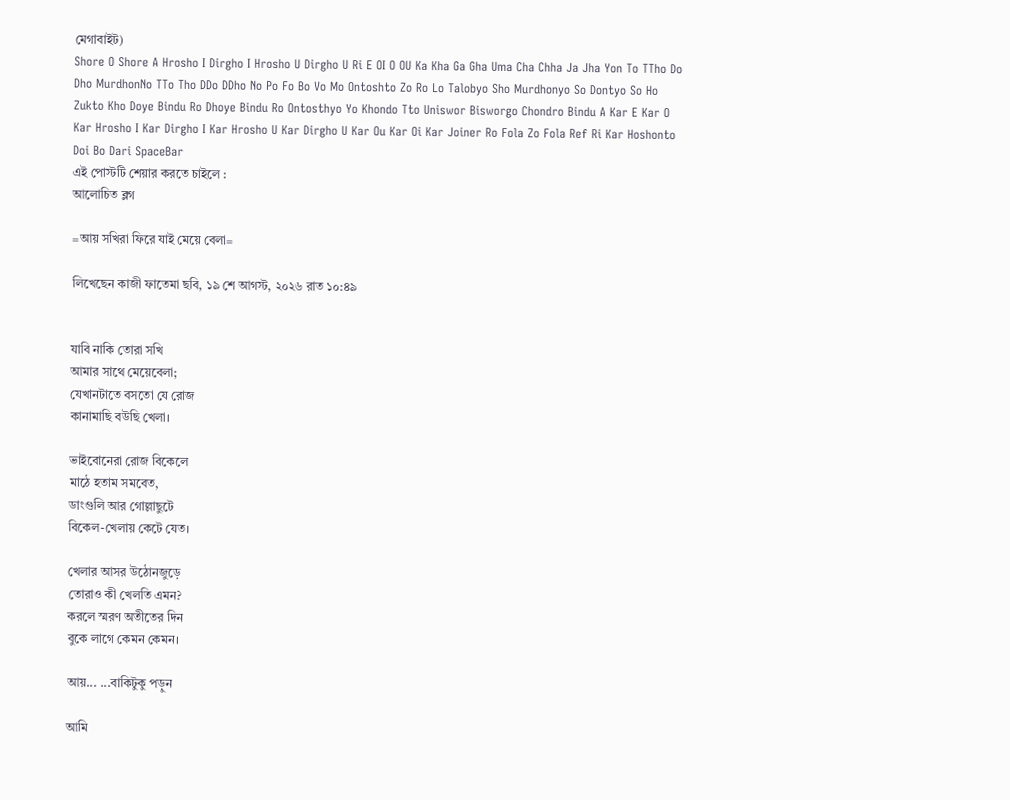মেগাবাইট)
Shore O Shore A Hrosho I Dirgho I Hrosho U Dirgho U Ri E OI O OU Ka Kha Ga Gha Uma Cha Chha Ja Jha Yon To TTho Do Dho MurdhonNo TTo Tho DDo DDho No Po Fo Bo Vo Mo Ontoshto Zo Ro Lo Talobyo Sho Murdhonyo So Dontyo So Ho Zukto Kho Doye Bindu Ro Dhoye Bindu Ro Ontosthyo Yo Khondo Tto Uniswor Bisworgo Chondro Bindu A Kar E Kar O Kar Hrosho I Kar Dirgho I Kar Hrosho U Kar Dirgho U Kar Ou Kar Oi Kar Joiner Ro Fola Zo Fola Ref Ri Kar Hoshonto Doi Bo Dari SpaceBar
এই পোস্টটি শেয়ার করতে চাইলে :
আলোচিত ব্লগ

=আয় সখিরা ফিরে যাই মেয়ে বেলা=

লিখেছেন কাজী ফাতেমা ছবি, ১৯ শে আগস্ট, ২০২৬ রাত ১০:৪৯


যাবি নাকি তোরা সখি
আমার সাথে মেয়েবেলা;
যেখানটাতে বসতো যে রোজ
কানামাছি বউছি খেলা।

ভাইবোনেরা রোজ বিকেলে
মাঠে হতাম সমবেত,
ডাংগুলি আর গোল্লাছুটে
বিকেল-খেলায় কেটে যেত।

খেলার আসর উঠোনজুড়ে
তোরাও কী খেলতি এমন?
করলে স্মরণ অতীতের দিন
বুকে লাগে কেমন কেমন।

আয়... ...বাকিটুকু পড়ুন

আমি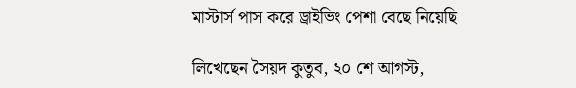মাস্টার্স পাস করে ড্রাইভিং পেশা বেছে নিয়েছি

লিখেছেন সৈয়দ কুতুব, ২০ শে আগস্ট,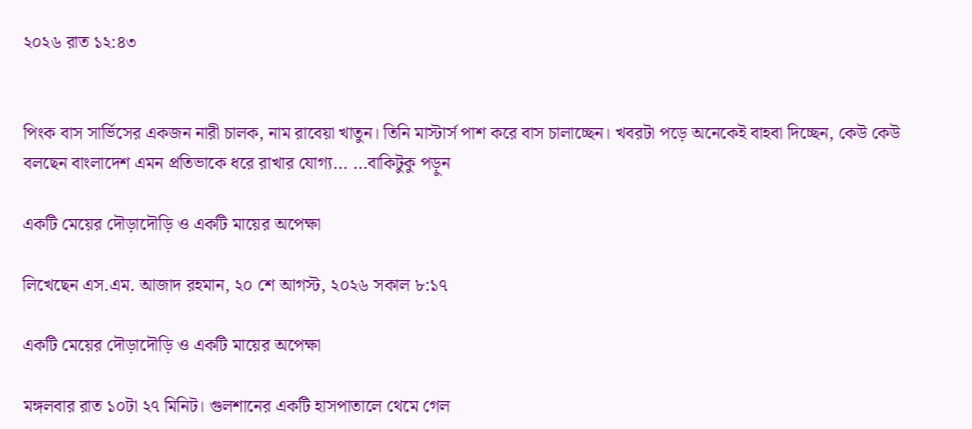২০২৬ রাত ১২:৪৩


পিংক বাস সার্ভিসের একজন নারী চালক, নাম রাবেয়া খাতুন। তিনি মাস্টার্স পাশ করে বাস চালাচ্ছেন। খবরটা পড়ে অনেকেই বাহবা দিচ্ছেন, কেউ কেউ বলছেন বাংলাদেশ এমন প্রতিভাকে ধরে রাখার যোগ্য... ...বাকিটুকু পড়ুন

একটি মেয়ের দৌড়াদৌড়ি ও একটি মায়ের অপেক্ষা

লিখেছেন এস.এম. আজাদ রহমান, ২০ শে আগস্ট, ২০২৬ সকাল ৮:১৭

একটি মেয়ের দৌড়াদৌড়ি ও একটি মায়ের অপেক্ষা

মঙ্গলবার রাত ১০টা ২৭ মিনিট। গুলশানের একটি হাসপাতালে থেমে গেল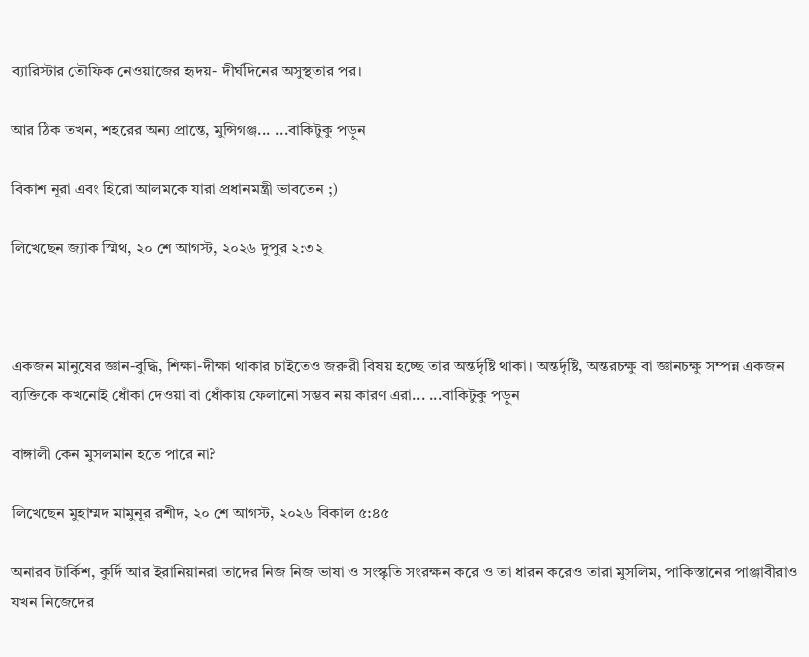ব্যারিস্টার তৌফিক নেওয়াজের হৃদয়- দীর্ঘদিনের অসুস্থতার পর।

আর ঠিক তখন, শহরের অন্য প্রান্তে, মুন্সিগঞ্জ... ...বাকিটুকু পড়ুন

বিকাশ নূরা এবং হিরো আলমকে যারা প্রধানমন্ত্রী ভাবতেন ;)

লিখেছেন জ্যাক স্মিথ, ২০ শে আগস্ট, ২০২৬ দুপুর ২:৩২



একজন মানুষের জ্ঞান-বুদ্ধি, শিক্ষা-দীক্ষা থাকার চাইতেও জরুরী বিষয় হচ্ছে তার অন্তর্দৃষ্টি থাকা। অন্তর্দৃষ্টি, অন্তরচক্ষু বা জ্ঞানচক্ষু সম্পন্ন একজন ব্যক্তিকে কখনোই ধোঁকা দেওয়া বা ধোঁকায় ফেলানো সম্ভব নয় কারণ এরা... ...বাকিটুকু পড়ুন

বাঙ্গালী কেন মুসলমান হতে পারে না?

লিখেছেন মুহাম্মদ মামুনূর রশীদ, ২০ শে আগস্ট, ২০২৬ বিকাল ৫:৪৫

অনারব টার্কিশ, কুর্দি আর ইরানিয়ানরা তাদের নিজ নিজ ভাষা ও সংস্কৃতি সংরক্ষন করে ও তা ধারন করেও তারা মুসলিম, পাকিস্তানের পাঞ্জাবীরাও যখন নিজেদের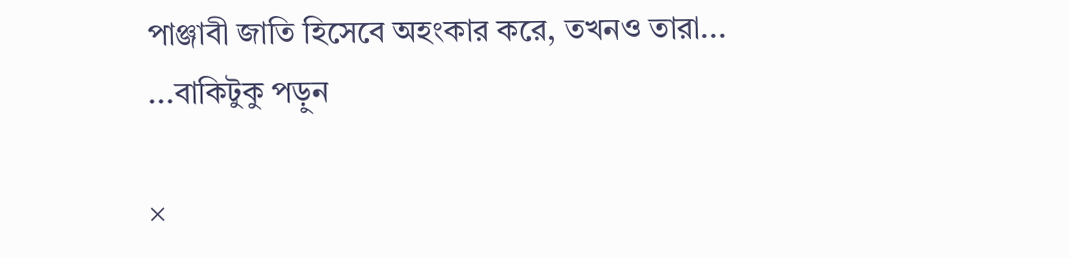পাঞ্জাবী জাতি হিসেবে অহংকার করে, তখনও তারা... ...বাকিটুকু পড়ুন

×